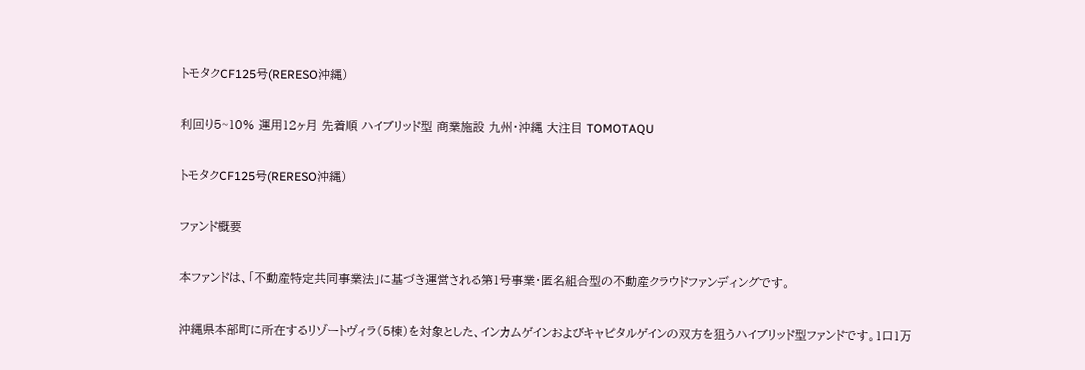トモタクCF125号(RERESO沖縄)

利回り5~10% 運用12ヶ月 先着順 ハイブリッド型 商業施設 九州・沖縄 大注目 TOMOTAQU

トモタクCF125号(RERESO沖縄)

ファンド概要

本ファンドは、「不動産特定共同事業法」に基づき運営される第1号事業・匿名組合型の不動産クラウドファンディングです。

沖縄県本部町に所在するリゾートヴィラ(5棟)を対象とした、インカムゲインおよびキャピタルゲインの双方を狙うハイブリッド型ファンドです。1口1万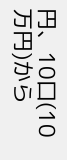円、10口(10万円)から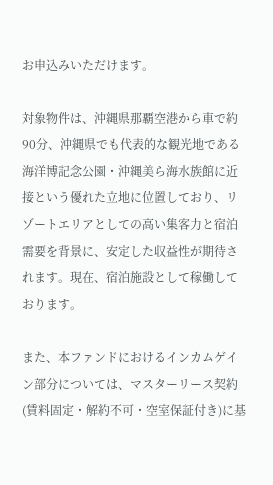お申込みいただけます。

対象物件は、沖縄県那覇空港から車で約90分、沖縄県でも代表的な観光地である海洋博記念公園・沖縄美ら海水族館に近接という優れた立地に位置しており、リゾートエリアとしての高い集客力と宿泊需要を背景に、安定した収益性が期待されます。現在、宿泊施設として稼働しております。

また、本ファンドにおけるインカムゲイン部分については、マスターリース契約(賃料固定・解約不可・空室保証付き)に基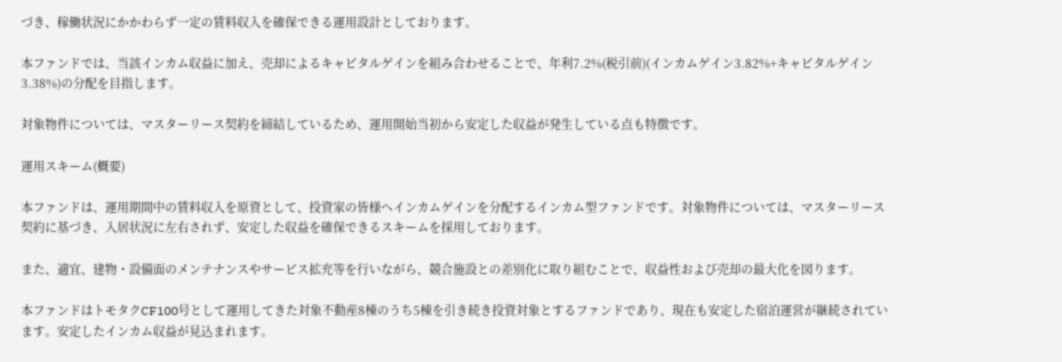づき、稼働状況にかかわらず一定の賃料収入を確保できる運用設計としております。

本ファンドでは、当該インカム収益に加え、売却によるキャピタルゲインを組み合わせることで、年利7.2%(税引前)(インカムゲイン3.82%+キャピタルゲイン3.38%)の分配を目指します。

対象物件については、マスターリース契約を締結しているため、運用開始当初から安定した収益が発生している点も特徴です。

運用スキーム(概要)

本ファンドは、運用期間中の賃料収入を原資として、投資家の皆様へインカムゲインを分配するインカム型ファンドです。対象物件については、マスターリース契約に基づき、入居状況に左右されず、安定した収益を確保できるスキームを採用しております。

また、適宜、建物・設備面のメンテナンスやサービス拡充等を行いながら、競合施設との差別化に取り組むことで、収益性および売却の最大化を図ります。

本ファンドはトモタクCF100号として運用してきた対象不動産8棟のうち5棟を引き続き投資対象とするファンドであり、現在も安定した宿泊運営が継続されています。安定したインカム収益が見込まれます。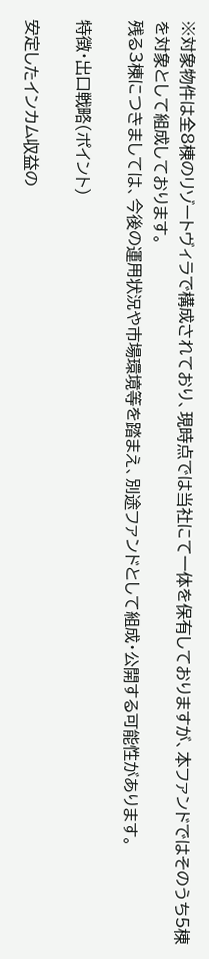※対象物件は全8棟のリゾートヴィラで構成されており、現時点では当社にて一体を保有しておりますが、本ファンドではそのうち5棟を対象として組成しております。
残る3棟につきましては、今後の運用状況や市場環境等を踏まえ、別途ファンドとして組成・公開する可能性があります。

特徴・出口戦略(ポイント)

安定したインカム収益の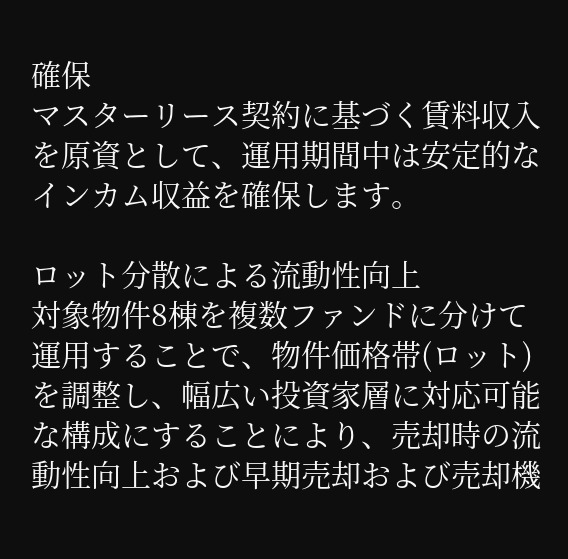確保
マスターリース契約に基づく賃料収入を原資として、運用期間中は安定的なインカム収益を確保します。

ロット分散による流動性向上
対象物件8棟を複数ファンドに分けて運用することで、物件価格帯(ロット)を調整し、幅広い投資家層に対応可能な構成にすることにより、売却時の流動性向上および早期売却および売却機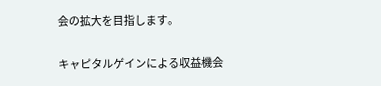会の拡大を目指します。

キャピタルゲインによる収益機会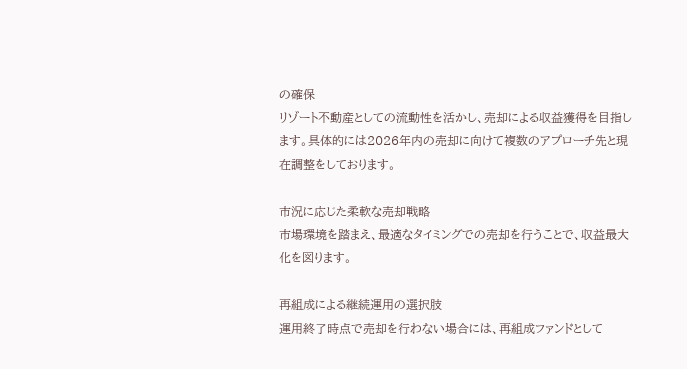の確保
リゾート不動産としての流動性を活かし、売却による収益獲得を目指します。具体的には2026年内の売却に向けて複数のアプローチ先と現在調整をしております。

市況に応じた柔軟な売却戦略
市場環境を踏まえ、最適なタイミングでの売却を行うことで、収益最大化を図ります。

再組成による継続運用の選択肢
運用終了時点で売却を行わない場合には、再組成ファンドとして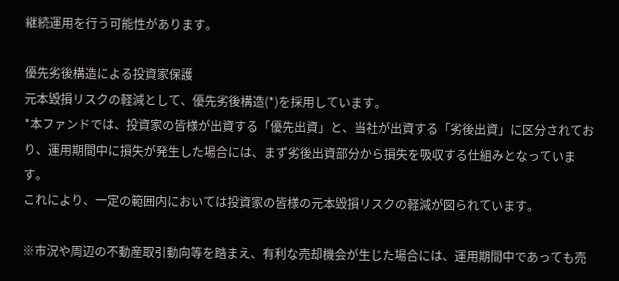継続運用を行う可能性があります。

優先劣後構造による投資家保護
元本毀損リスクの軽減として、優先劣後構造(*)を採用しています。
*本ファンドでは、投資家の皆様が出資する「優先出資」と、当社が出資する「劣後出資」に区分されており、運用期間中に損失が発生した場合には、まず劣後出資部分から損失を吸収する仕組みとなっています。
これにより、一定の範囲内においては投資家の皆様の元本毀損リスクの軽減が図られています。

※市況や周辺の不動産取引動向等を踏まえ、有利な売却機会が生じた場合には、運用期間中であっても売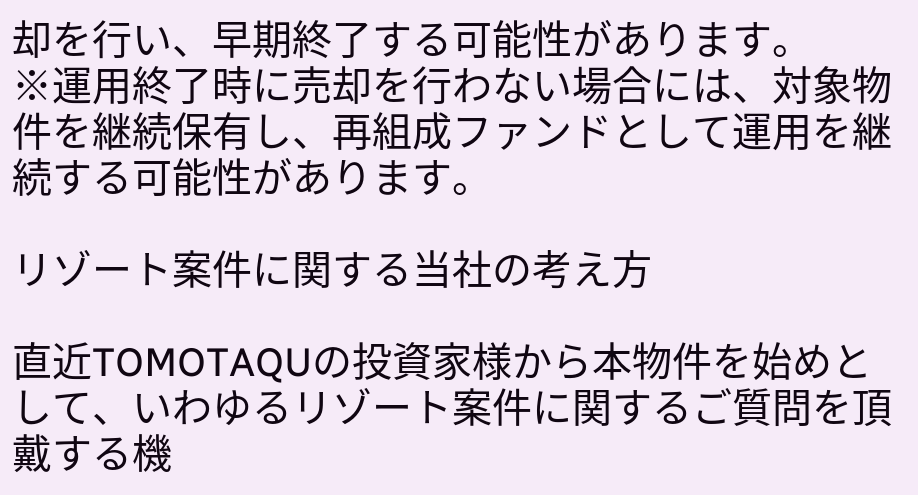却を行い、早期終了する可能性があります。
※運用終了時に売却を行わない場合には、対象物件を継続保有し、再組成ファンドとして運用を継続する可能性があります。

リゾート案件に関する当社の考え方

直近TOMOTAQUの投資家様から本物件を始めとして、いわゆるリゾート案件に関するご質問を頂戴する機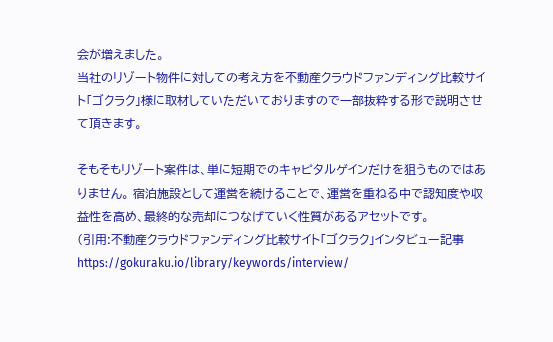会が増えました。
当社のリゾート物件に対しての考え方を不動産クラウドファンディング比較サイト「ゴクラク」様に取材していただいておりますので一部抜粋する形で説明させて頂きます。

そもそもリゾート案件は、単に短期でのキャピタルゲインだけを狙うものではありません。 宿泊施設として運営を続けることで、運営を重ねる中で認知度や収益性を高め、最終的な売却につなげていく性質があるアセットです。
(引用:不動産クラウドファンディング比較サイト「ゴクラク」インタビュー記事 https://gokuraku.io/library/keywords/interview/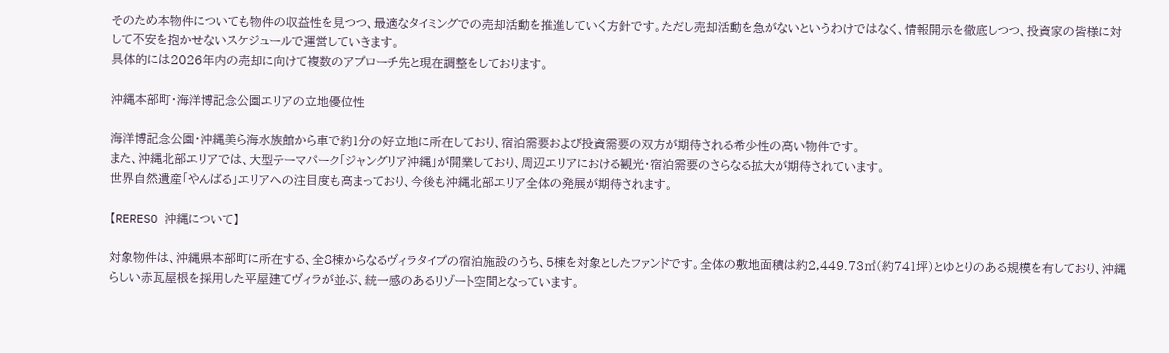そのため本物件についても物件の収益性を見つつ、最適なタイミングでの売却活動を推進していく方針です。ただし売却活動を急がないというわけではなく、情報開示を徹底しつつ、投資家の皆様に対して不安を抱かせないスケジュールで運営していきます。
具体的には2026年内の売却に向けて複数のアプローチ先と現在調整をしております。

沖縄本部町・海洋博記念公園エリアの立地優位性

海洋博記念公園・沖縄美ら海水族館から車で約1分の好立地に所在しており、宿泊需要および投資需要の双方が期待される希少性の高い物件です。
また、沖縄北部エリアでは、大型テーマパーク「ジャングリア沖縄」が開業しており、周辺エリアにおける観光・宿泊需要のさらなる拡大が期待されています。
世界自然遺産「やんばる」エリアへの注目度も高まっており、今後も沖縄北部エリア全体の発展が期待されます。

【RERESO 沖縄について】

対象物件は、沖縄県本部町に所在する、全8棟からなるヴィラタイプの宿泊施設のうち、5棟を対象としたファンドです。全体の敷地面積は約2,449.73㎡(約741坪)とゆとりのある規模を有しており、沖縄らしい赤瓦屋根を採用した平屋建てヴィラが並ぶ、統一感のあるリゾート空間となっています。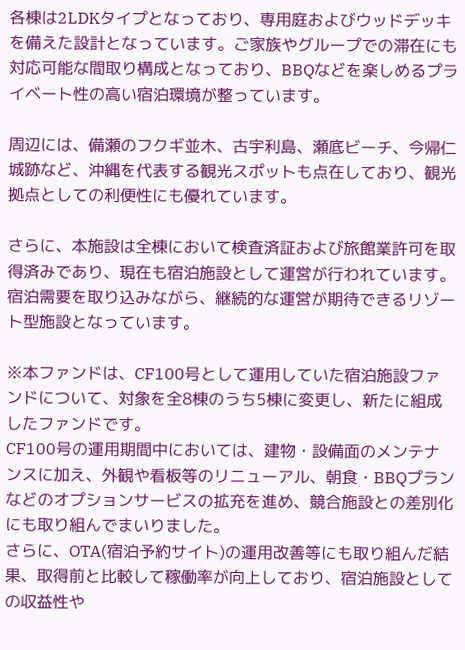各棟は2LDKタイプとなっており、専用庭およびウッドデッキを備えた設計となっています。ご家族やグループでの滞在にも対応可能な間取り構成となっており、BBQなどを楽しめるプライベート性の高い宿泊環境が整っています。

周辺には、備瀬のフクギ並木、古宇利島、瀬底ビーチ、今帰仁城跡など、沖縄を代表する観光スポットも点在しており、観光拠点としての利便性にも優れています。

さらに、本施設は全棟において検査済証および旅館業許可を取得済みであり、現在も宿泊施設として運営が行われています。宿泊需要を取り込みながら、継続的な運営が期待できるリゾート型施設となっています。

※本ファンドは、CF100号として運用していた宿泊施設ファンドについて、対象を全8棟のうち5棟に変更し、新たに組成したファンドです。
CF100号の運用期間中においては、建物・設備面のメンテナンスに加え、外観や看板等のリニューアル、朝食・BBQプランなどのオプションサービスの拡充を進め、競合施設との差別化にも取り組んでまいりました。
さらに、OTA(宿泊予約サイト)の運用改善等にも取り組んだ結果、取得前と比較して稼働率が向上しており、宿泊施設としての収益性や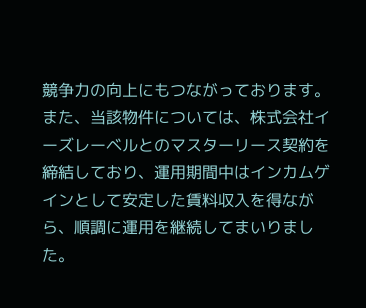競争力の向上にもつながっております。
また、当該物件については、株式会社イーズレーベルとのマスターリース契約を締結しており、運用期間中はインカムゲインとして安定した賃料収入を得ながら、順調に運用を継続してまいりました。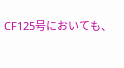CF125号においても、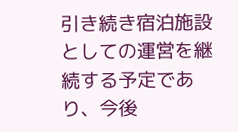引き続き宿泊施設としての運営を継続する予定であり、今後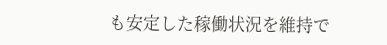も安定した稼働状況を維持で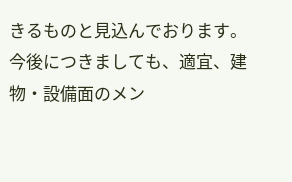きるものと見込んでおります。今後につきましても、適宜、建物・設備面のメン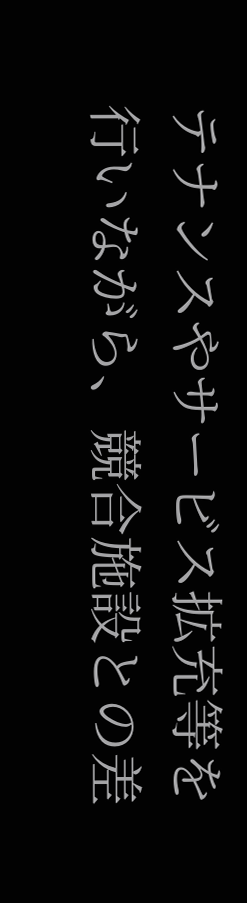テナンスやサービス拡充等を行いながら、競合施設との差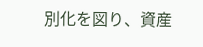別化を図り、資産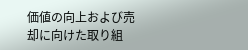価値の向上および売却に向けた取り組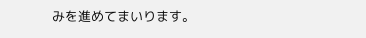みを進めてまいります。